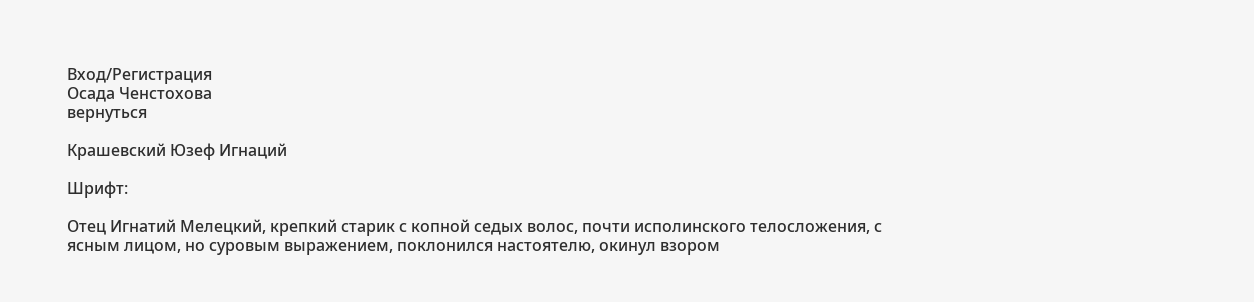Вход/Регистрация
Осада Ченстохова
вернуться

Крашевский Юзеф Игнаций

Шрифт:

Отец Игнатий Мелецкий, крепкий старик с копной седых волос, почти исполинского телосложения, с ясным лицом, но суровым выражением, поклонился настоятелю, окинул взором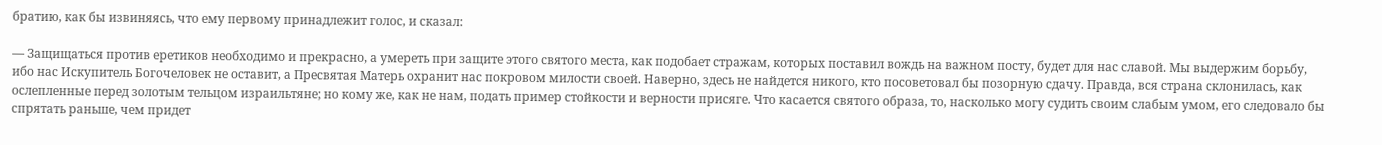братию, как бы извиняясь, что ему первому принадлежит голос, и сказал:

— Защищаться против еретиков необходимо и прекрасно, а умереть при защите этого святого места, как подобает стражам, которых поставил вождь на важном посту, будет для нас славой. Мы выдержим борьбу, ибо нас Искупитель Богочеловек не оставит, а Пресвятая Матерь охранит нас покровом милости своей. Наверно, здесь не найдется никого, кто посоветовал бы позорную сдачу. Правда, вся страна склонилась, как ослепленные перед золотым тельцом израильтяне; но кому же, как не нам, подать пример стойкости и верности присяге. Что касается святого образа, то, насколько могу судить своим слабым умом, его следовало бы спрятать раньше, чем придет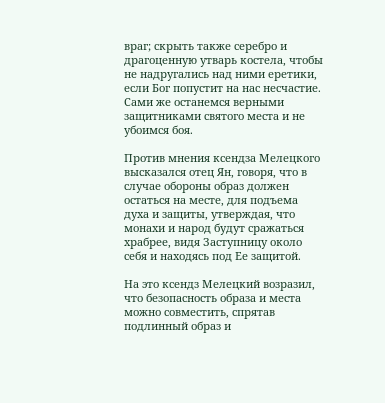враг; скрыть также серебро и драгоценную утварь костела, чтобы не надругались над ними еретики, если Бог попустит на нас несчастие. Сами же останемся верными защитниками святого места и не убоимся боя.

Против мнения ксендза Мелецкого высказался отец Ян, говоря, что в случае обороны образ должен остаться на месте, для подъема духа и защиты, утверждая, что монахи и народ будут сражаться храбрее, видя Заступницу около себя и находясь под Ее защитой.

На это ксендз Мелецкий возразил, что безопасность образа и места можно совместить, спрятав подлинный образ и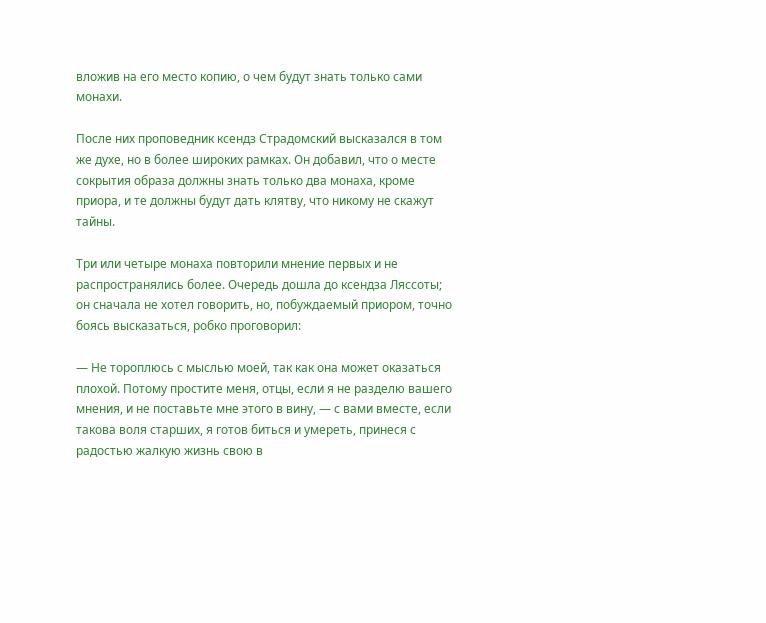вложив на его место копию, о чем будут знать только сами монахи.

После них проповедник ксендз Страдомский высказался в том же духе, но в более широких рамках. Он добавил, что о месте сокрытия образа должны знать только два монаха, кроме приора, и те должны будут дать клятву, что никому не скажут тайны.

Три или четыре монаха повторили мнение первых и не распространялись более. Очередь дошла до ксендза Ляссоты; он сначала не хотел говорить, но, побуждаемый приором, точно боясь высказаться, робко проговорил:

— Не тороплюсь с мыслью моей, так как она может оказаться плохой. Потому простите меня, отцы, если я не разделю вашего мнения, и не поставьте мне этого в вину, — с вами вместе, если такова воля старших, я готов биться и умереть, принеся с радостью жалкую жизнь свою в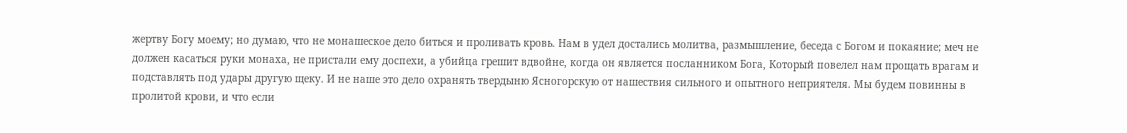жертву Богу моему; но думаю, что не монашеское дело биться и проливать кровь. Нам в удел достались молитва, размышление, беседа с Богом и покаяние; меч не должен касаться руки монаха, не пристали ему доспехи, а убийца грешит вдвойне, когда он является посланником Бога, Который повелел нам прощать врагам и подставлять под удары другую щеку. И не наше это дело охранять твердыню Ясногорскую от нашествия сильного и опытного неприятеля. Мы будем повинны в пролитой крови, и что если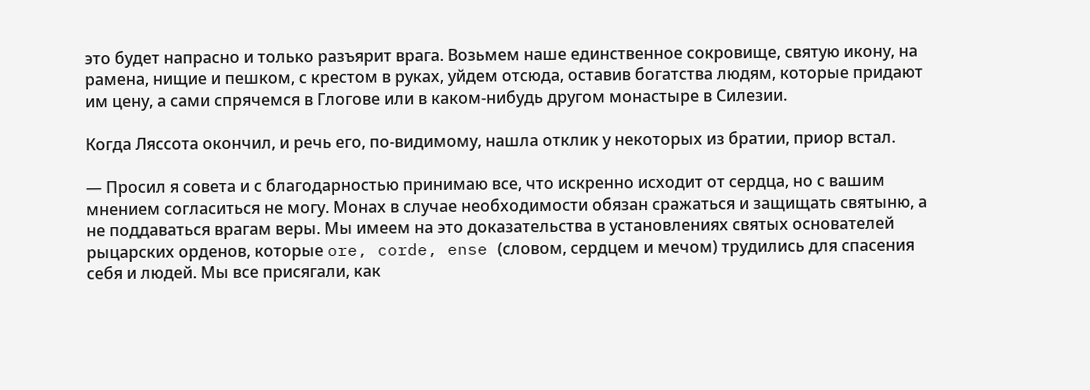это будет напрасно и только разъярит врага. Возьмем наше единственное сокровище, святую икону, на рамена, нищие и пешком, с крестом в руках, уйдем отсюда, оставив богатства людям, которые придают им цену, а сами спрячемся в Глогове или в каком-нибудь другом монастыре в Силезии.

Когда Ляссота окончил, и речь его, по-видимому, нашла отклик у некоторых из братии, приор встал.

— Просил я совета и с благодарностью принимаю все, что искренно исходит от сердца, но с вашим мнением согласиться не могу. Монах в случае необходимости обязан сражаться и защищать святыню, а не поддаваться врагам веры. Мы имеем на это доказательства в установлениях святых основателей рыцарских орденов, которые ore, corde, ense (словом, сердцем и мечом) трудились для спасения себя и людей. Мы все присягали, как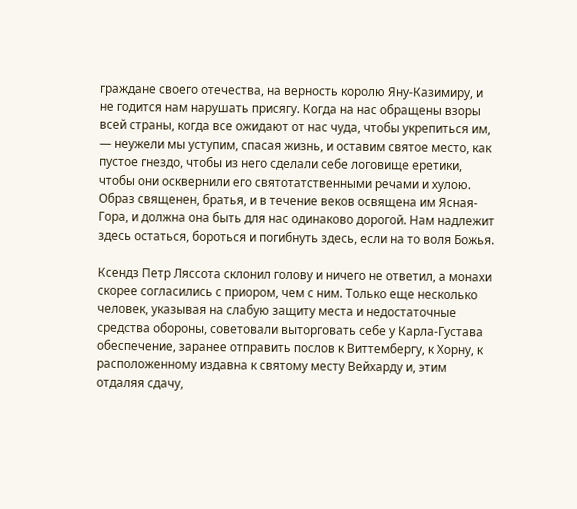граждане своего отечества, на верность королю Яну-Казимиру, и не годится нам нарушать присягу. Когда на нас обращены взоры всей страны, когда все ожидают от нас чуда, чтобы укрепиться им, — неужели мы уступим, спасая жизнь, и оставим святое место, как пустое гнездо, чтобы из него сделали себе логовище еретики, чтобы они осквернили его святотатственными речами и хулою. Образ священен, братья, и в течение веков освящена им Ясная-Гора, и должна она быть для нас одинаково дорогой. Нам надлежит здесь остаться, бороться и погибнуть здесь, если на то воля Божья.

Ксендз Петр Ляссота склонил голову и ничего не ответил, а монахи скорее согласились с приором, чем с ним. Только еще несколько человек, указывая на слабую защиту места и недостаточные средства обороны, советовали выторговать себе у Карла-Густава обеспечение, заранее отправить послов к Виттембергу, к Хорну, к расположенному издавна к святому месту Вейхарду и, этим отдаляя сдачу,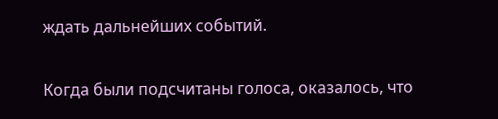ждать дальнейших событий.

Когда были подсчитаны голоса, оказалось, что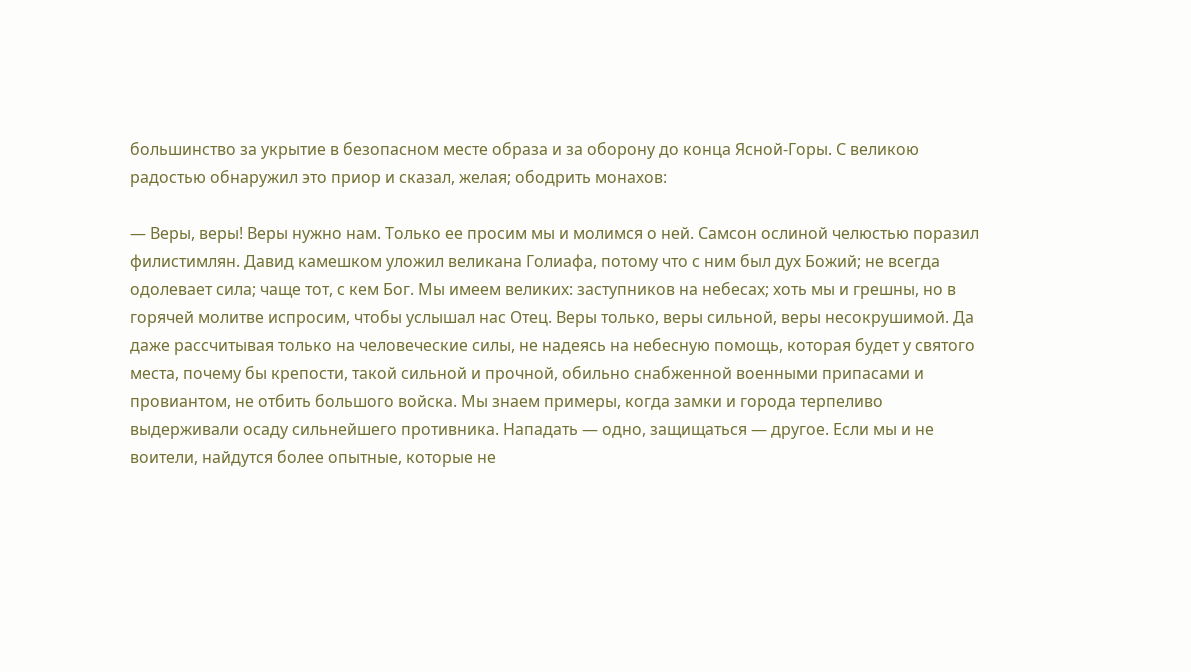большинство за укрытие в безопасном месте образа и за оборону до конца Ясной-Горы. С великою радостью обнаружил это приор и сказал, желая; ободрить монахов:

— Веры, веры! Веры нужно нам. Только ее просим мы и молимся о ней. Самсон ослиной челюстью поразил филистимлян. Давид камешком уложил великана Голиафа, потому что с ним был дух Божий; не всегда одолевает сила; чаще тот, с кем Бог. Мы имеем великих: заступников на небесах; хоть мы и грешны, но в горячей молитве испросим, чтобы услышал нас Отец. Веры только, веры сильной, веры несокрушимой. Да даже рассчитывая только на человеческие силы, не надеясь на небесную помощь, которая будет у святого места, почему бы крепости, такой сильной и прочной, обильно снабженной военными припасами и провиантом, не отбить большого войска. Мы знаем примеры, когда замки и города терпеливо выдерживали осаду сильнейшего противника. Нападать — одно, защищаться — другое. Если мы и не воители, найдутся более опытные, которые не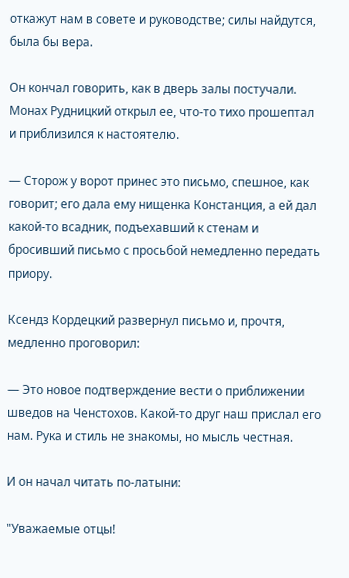откажут нам в совете и руководстве; силы найдутся, была бы вера.

Он кончал говорить, как в дверь залы постучали. Монах Рудницкий открыл ее, что-то тихо прошептал и приблизился к настоятелю.

— Сторож у ворот принес это письмо, спешное, как говорит; его дала ему нищенка Констанция, а ей дал какой-то всадник, подъехавший к стенам и бросивший письмо с просьбой немедленно передать приору.

Ксендз Кордецкий развернул письмо и, прочтя, медленно проговорил:

— Это новое подтверждение вести о приближении шведов на Ченстохов. Какой-то друг наш прислал его нам. Рука и стиль не знакомы, но мысль честная.

И он начал читать по-латыни:

"Уважаемые отцы!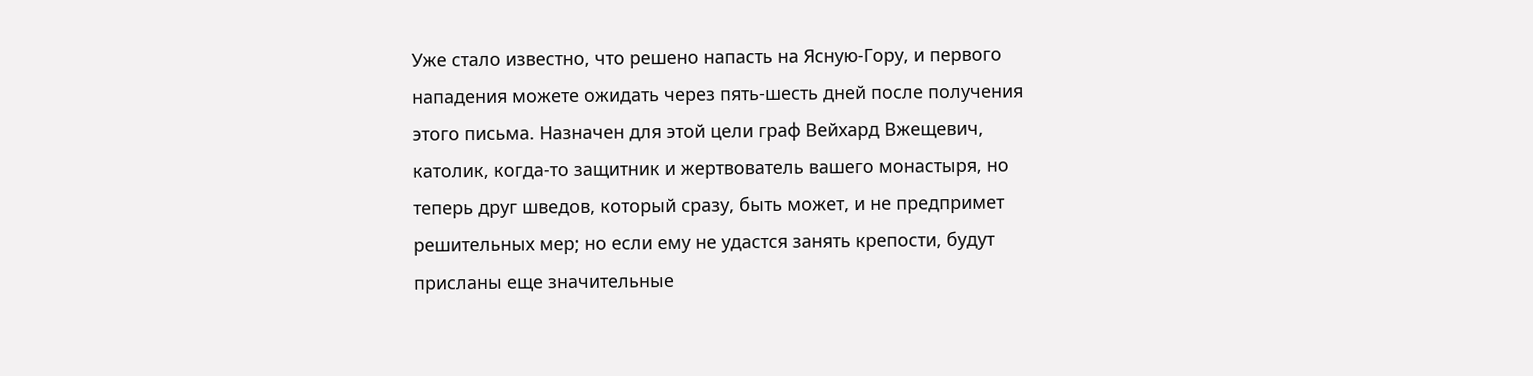Уже стало известно, что решено напасть на Ясную-Гору, и первого нападения можете ожидать через пять-шесть дней после получения этого письма. Назначен для этой цели граф Вейхард Вжещевич, католик, когда-то защитник и жертвователь вашего монастыря, но теперь друг шведов, который сразу, быть может, и не предпримет решительных мер; но если ему не удастся занять крепости, будут присланы еще значительные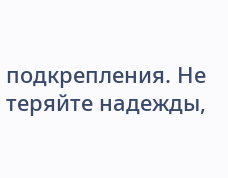подкрепления. Не теряйте надежды,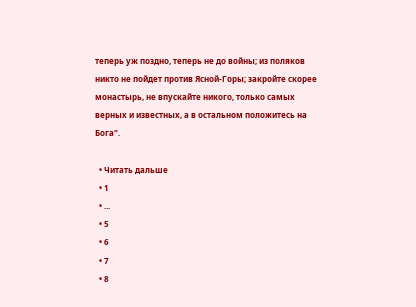теперь уж поздно, теперь не до войны; из поляков никто не пойдет против Ясной-Горы; закройте скорее монастырь, не впускайте никого, только самых верных и известных, а в остальном положитесь на Бога".

  • Читать дальше
  • 1
  • ...
  • 5
  • 6
  • 7
  • 8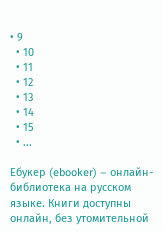• 9
  • 10
  • 11
  • 12
  • 13
  • 14
  • 15
  • ...

Ебукер (ebooker) – онлайн-библиотека на русском языке. Книги доступны онлайн, без утомительной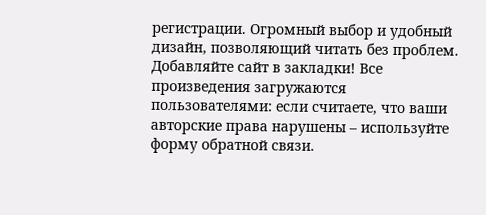регистрации. Огромный выбор и удобный дизайн, позволяющий читать без проблем. Добавляйте сайт в закладки! Все произведения загружаются пользователями: если считаете, что ваши авторские права нарушены – используйте форму обратной связи.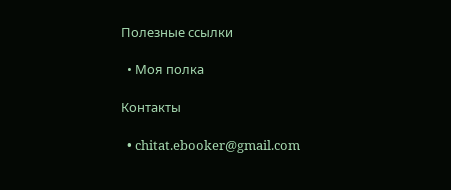Полезные ссылки

  • Моя полка

Контакты

  • chitat.ebooker@gmail.com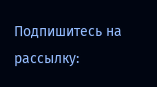Подпишитесь на рассылку: